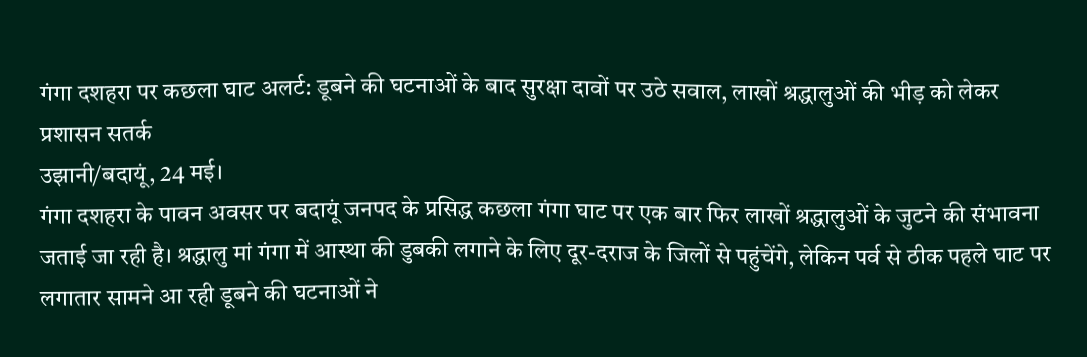गंगा दशहरा पर कछला घाट अलर्ट: डूबने की घटनाओं के बाद सुरक्षा दावों पर उठे सवाल, लाखों श्रद्धालुओं की भीड़ को लेकर प्रशासन सतर्क
उझानी/बदायूं, 24 मई।
गंगा दशहरा के पावन अवसर पर बदायूं जनपद के प्रसिद्ध कछला गंगा घाट पर एक बार फिर लाखों श्रद्धालुओं के जुटने की संभावना जताई जा रही है। श्रद्धालु मां गंगा में आस्था की डुबकी लगाने के लिए दूर-दराज के जिलों से पहुंचेंगे, लेकिन पर्व से ठीक पहले घाट पर लगातार सामने आ रही डूबने की घटनाओं ने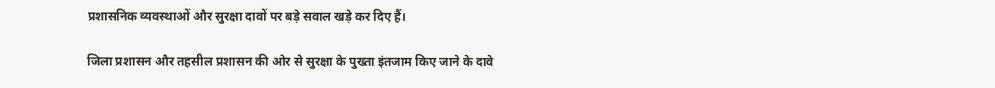प्रशासनिक व्यवस्थाओं और सुरक्षा दावों पर बड़े सवाल खड़े कर दिए हैं।

जिला प्रशासन और तहसील प्रशासन की ओर से सुरक्षा के पुख्ता इंतजाम किए जाने के दावे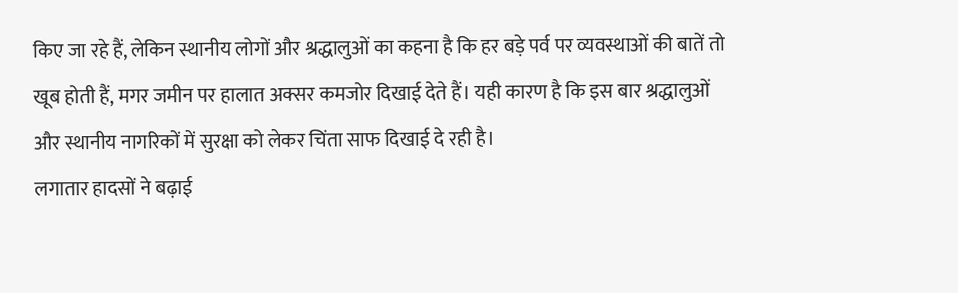किए जा रहे हैं, लेकिन स्थानीय लोगों और श्रद्धालुओं का कहना है कि हर बड़े पर्व पर व्यवस्थाओं की बातें तो खूब होती हैं, मगर जमीन पर हालात अक्सर कमजोर दिखाई देते हैं। यही कारण है कि इस बार श्रद्धालुओं और स्थानीय नागरिकों में सुरक्षा को लेकर चिंता साफ दिखाई दे रही है।
लगातार हादसों ने बढ़ाई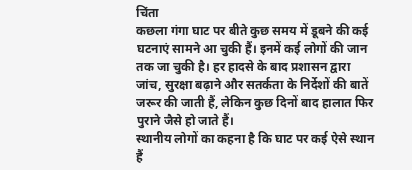चिंता
कछला गंगा घाट पर बीते कुछ समय में डूबने की कई घटनाएं सामने आ चुकी हैं। इनमें कई लोगों की जान तक जा चुकी है। हर हादसे के बाद प्रशासन द्वारा जांच, सुरक्षा बढ़ाने और सतर्कता के निर्देशों की बातें जरूर की जाती हैं, लेकिन कुछ दिनों बाद हालात फिर पुराने जैसे हो जाते हैं।
स्थानीय लोगों का कहना है कि घाट पर कई ऐसे स्थान हैं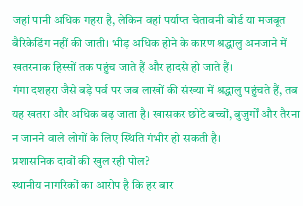जहां पानी अधिक गहरा है, लेकिन वहां पर्याप्त चेतावनी बोर्ड या मजबूत बैरिकेडिंग नहीं की जाती। भीड़ अधिक होने के कारण श्रद्धालु अनजाने में खतरनाक हिस्सों तक पहुंच जाते हैं और हादसे हो जाते हैं।
गंगा दशहरा जैसे बड़े पर्व पर जब लाखों की संख्या में श्रद्धालु पहुंचते हैं, तब यह खतरा और अधिक बढ़ जाता है। खासकर छोटे बच्चों, बुजुर्गों और तैरना न जानने वाले लोगों के लिए स्थिति गंभीर हो सकती है।
प्रशासनिक दावों की खुल रही पोल?
स्थानीय नागरिकों का आरोप है कि हर बार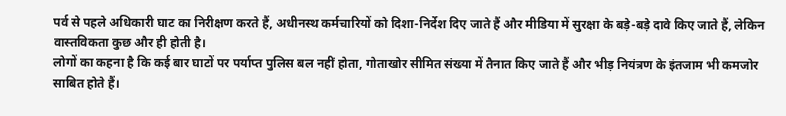पर्व से पहले अधिकारी घाट का निरीक्षण करते हैं, अधीनस्थ कर्मचारियों को दिशा-निर्देश दिए जाते हैं और मीडिया में सुरक्षा के बड़े-बड़े दावे किए जाते हैं, लेकिन वास्तविकता कुछ और ही होती है।
लोगों का कहना है कि कई बार घाटों पर पर्याप्त पुलिस बल नहीं होता, गोताखोर सीमित संख्या में तैनात किए जाते हैं और भीड़ नियंत्रण के इंतजाम भी कमजोर साबित होते हैं।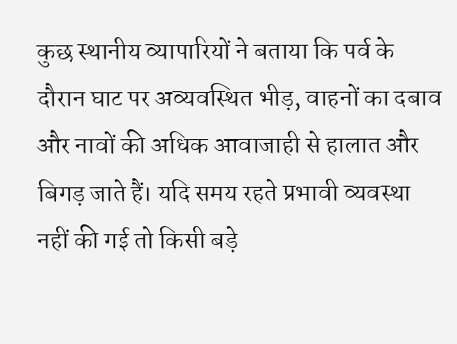कुछ स्थानीय व्यापारियों ने बताया कि पर्व के दौरान घाट पर अव्यवस्थित भीड़, वाहनों का दबाव और नावों की अधिक आवाजाही से हालात और बिगड़ जाते हैं। यदि समय रहते प्रभावी व्यवस्था नहीं की गई तो किसी बड़े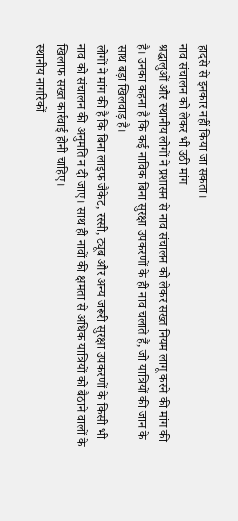हादसे से इनकार नहीं किया जा सकता।
नाव संचालन को लेकर भी उठी मांग
श्रद्धालुओं और स्थानीय लोगों ने प्रशासन से नाव संचालन को लेकर सख्त नियम लागू करने की मांग की है। उनका कहना है कि कई नाविक बिना सुरक्षा उपकरणों के ही नाव चलाते हैं, जो यात्रियों की जान के साथ बड़ा खिलवाड़ है।
लोगों ने मांग की है कि बिना लाइफ जैकेट, रस्सी, ट्यूब और अन्य जरूरी सुरक्षा उपकरणों के किसी भी नाव को संचालन की अनुमति न दी जाए। साथ ही नावों की क्षमता से अधिक यात्रियों को बैठाने वालों के खिलाफ सख्त कार्रवाई होनी चाहिए।
स्थानीय नागरिकों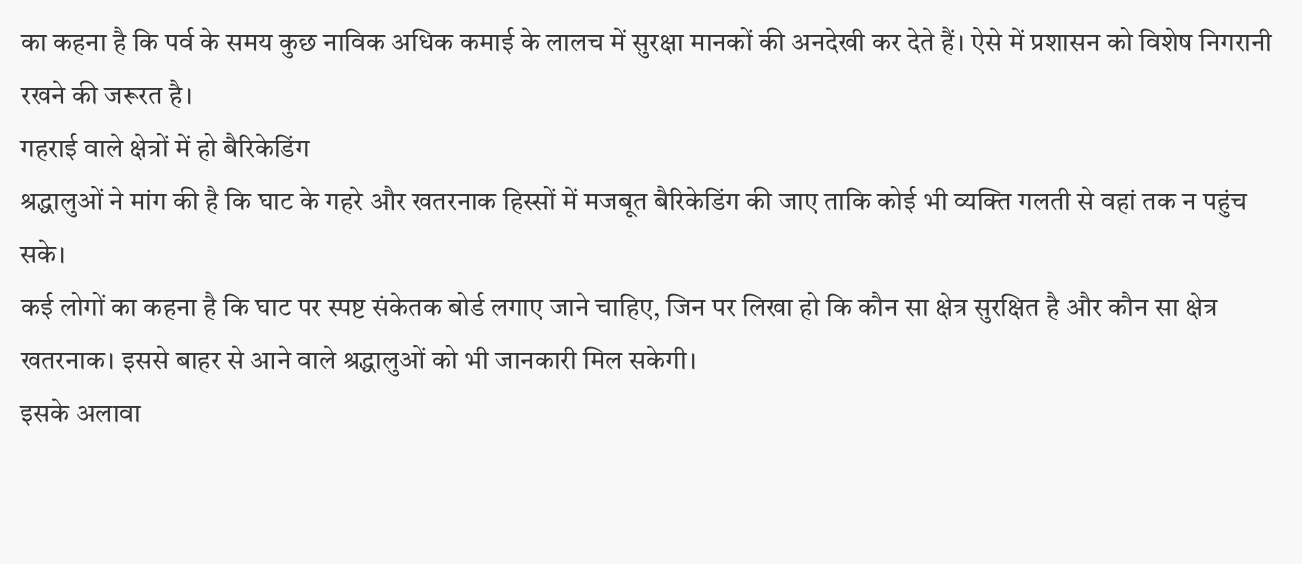का कहना है कि पर्व के समय कुछ नाविक अधिक कमाई के लालच में सुरक्षा मानकों की अनदेखी कर देते हैं। ऐसे में प्रशासन को विशेष निगरानी रखने की जरूरत है।
गहराई वाले क्षेत्रों में हो बैरिकेडिंग
श्रद्धालुओं ने मांग की है कि घाट के गहरे और खतरनाक हिस्सों में मजबूत बैरिकेडिंग की जाए ताकि कोई भी व्यक्ति गलती से वहां तक न पहुंच सके।
कई लोगों का कहना है कि घाट पर स्पष्ट संकेतक बोर्ड लगाए जाने चाहिए, जिन पर लिखा हो कि कौन सा क्षेत्र सुरक्षित है और कौन सा क्षेत्र खतरनाक। इससे बाहर से आने वाले श्रद्धालुओं को भी जानकारी मिल सकेगी।
इसके अलावा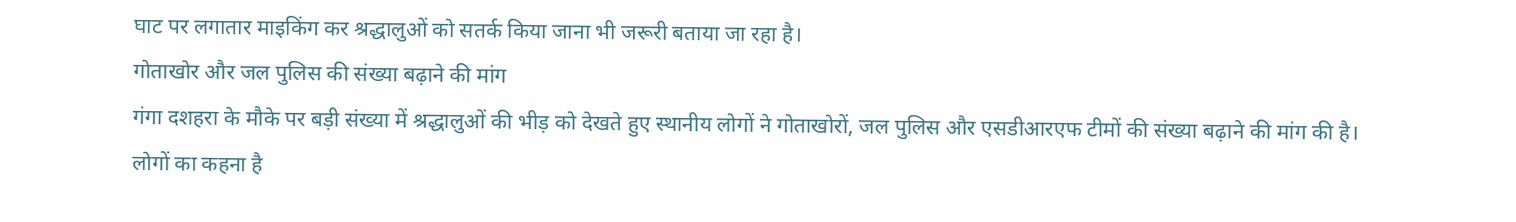घाट पर लगातार माइकिंग कर श्रद्धालुओं को सतर्क किया जाना भी जरूरी बताया जा रहा है।
गोताखोर और जल पुलिस की संख्या बढ़ाने की मांग
गंगा दशहरा के मौके पर बड़ी संख्या में श्रद्धालुओं की भीड़ को देखते हुए स्थानीय लोगों ने गोताखोरों, जल पुलिस और एसडीआरएफ टीमों की संख्या बढ़ाने की मांग की है।
लोगों का कहना है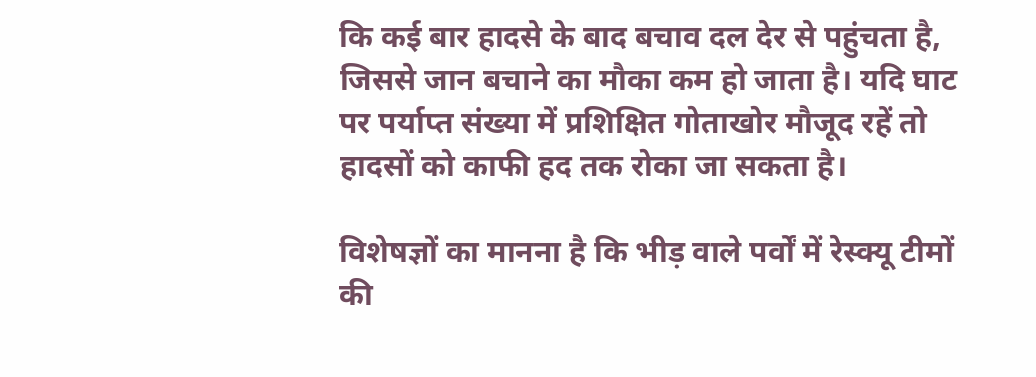कि कई बार हादसे के बाद बचाव दल देर से पहुंचता है, जिससे जान बचाने का मौका कम हो जाता है। यदि घाट पर पर्याप्त संख्या में प्रशिक्षित गोताखोर मौजूद रहें तो हादसों को काफी हद तक रोका जा सकता है।

विशेषज्ञों का मानना है कि भीड़ वाले पर्वों में रेस्क्यू टीमों की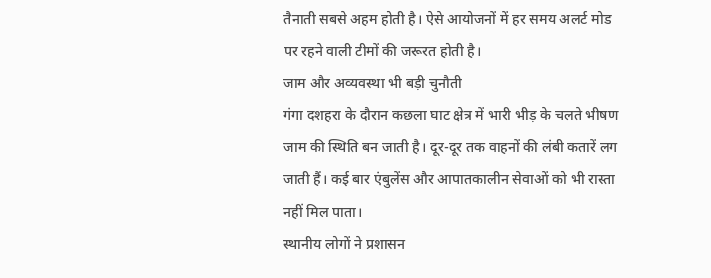तैनाती सबसे अहम होती है। ऐसे आयोजनों में हर समय अलर्ट मोड पर रहने वाली टीमों की जरूरत होती है।
जाम और अव्यवस्था भी बड़ी चुनौती
गंगा दशहरा के दौरान कछला घाट क्षेत्र में भारी भीड़ के चलते भीषण जाम की स्थिति बन जाती है। दूर-दूर तक वाहनों की लंबी कतारें लग जाती हैं। कई बार एंबुलेंस और आपातकालीन सेवाओं को भी रास्ता नहीं मिल पाता।
स्थानीय लोगों ने प्रशासन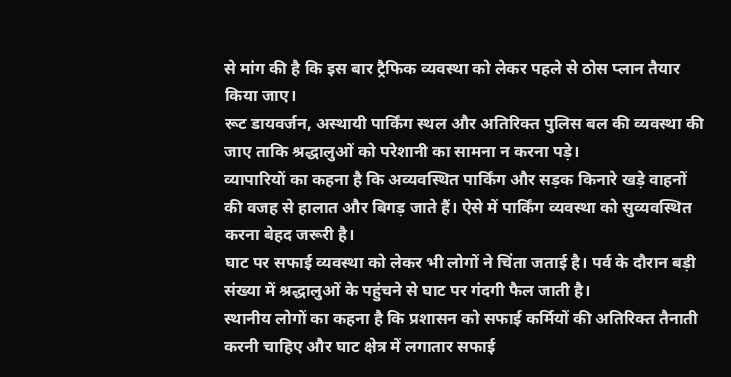से मांग की है कि इस बार ट्रैफिक व्यवस्था को लेकर पहले से ठोस प्लान तैयार किया जाए।
रूट डायवर्जन, अस्थायी पार्किंग स्थल और अतिरिक्त पुलिस बल की व्यवस्था की जाए ताकि श्रद्धालुओं को परेशानी का सामना न करना पड़े।
व्यापारियों का कहना है कि अव्यवस्थित पार्किंग और सड़क किनारे खड़े वाहनों की वजह से हालात और बिगड़ जाते हैं। ऐसे में पार्किंग व्यवस्था को सुव्यवस्थित करना बेहद जरूरी है।
घाट पर सफाई व्यवस्था को लेकर भी लोगों ने चिंता जताई है। पर्व के दौरान बड़ी संख्या में श्रद्धालुओं के पहुंचने से घाट पर गंदगी फैल जाती है।
स्थानीय लोगों का कहना है कि प्रशासन को सफाई कर्मियों की अतिरिक्त तैनाती करनी चाहिए और घाट क्षेत्र में लगातार सफाई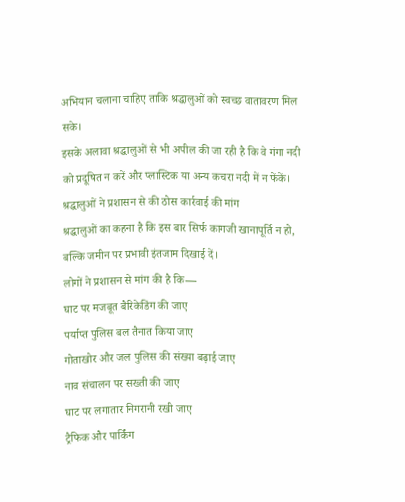अभियान चलाना चाहिए ताकि श्रद्धालुओं को स्वच्छ वातावरण मिल सके।
इसके अलावा श्रद्धालुओं से भी अपील की जा रही है कि वे गंगा नदी को प्रदूषित न करें और प्लास्टिक या अन्य कचरा नदी में न फेंकें।
श्रद्धालुओं ने प्रशासन से की ठोस कार्रवाई की मांग
श्रद्धालुओं का कहना है कि इस बार सिर्फ कागजी खानापूर्ति न हो, बल्कि जमीन पर प्रभावी इंतजाम दिखाई दें।
लोगों ने प्रशासन से मांग की है कि—
घाट पर मजबूत बैरिकेडिंग की जाए
पर्याप्त पुलिस बल तैनात किया जाए
गोताखोर और जल पुलिस की संख्या बढ़ाई जाए
नाव संचालन पर सख्ती की जाए
घाट पर लगातार निगरानी रखी जाए
ट्रैफिक और पार्किंग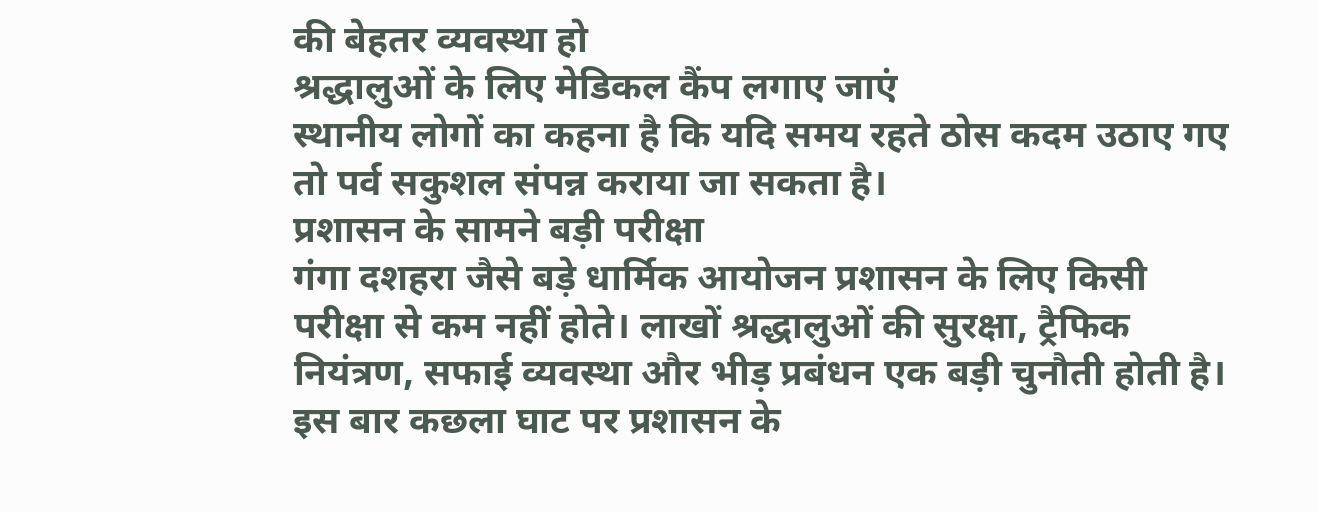की बेहतर व्यवस्था हो
श्रद्धालुओं के लिए मेडिकल कैंप लगाए जाएं
स्थानीय लोगों का कहना है कि यदि समय रहते ठोस कदम उठाए गए तो पर्व सकुशल संपन्न कराया जा सकता है।
प्रशासन के सामने बड़ी परीक्षा
गंगा दशहरा जैसे बड़े धार्मिक आयोजन प्रशासन के लिए किसी परीक्षा से कम नहीं होते। लाखों श्रद्धालुओं की सुरक्षा, ट्रैफिक नियंत्रण, सफाई व्यवस्था और भीड़ प्रबंधन एक बड़ी चुनौती होती है।
इस बार कछला घाट पर प्रशासन के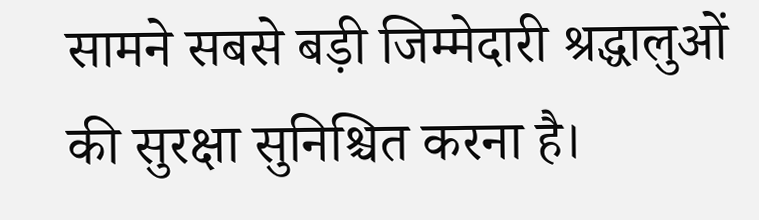सामने सबसे बड़ी जिम्मेदारी श्रद्धालुओं की सुरक्षा सुनिश्चित करना है।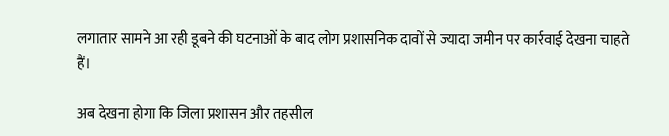लगातार सामने आ रही डूबने की घटनाओं के बाद लोग प्रशासनिक दावों से ज्यादा जमीन पर कार्रवाई देखना चाहते हैं।

अब देखना होगा कि जिला प्रशासन और तहसील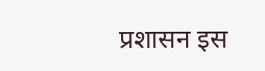प्रशासन इस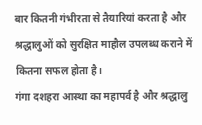बार कितनी गंभीरता से तैयारियां करता है और श्रद्धालुओं को सुरक्षित माहौल उपलब्ध कराने में कितना सफल होता है।
गंगा दशहरा आस्था का महापर्व है और श्रद्धालु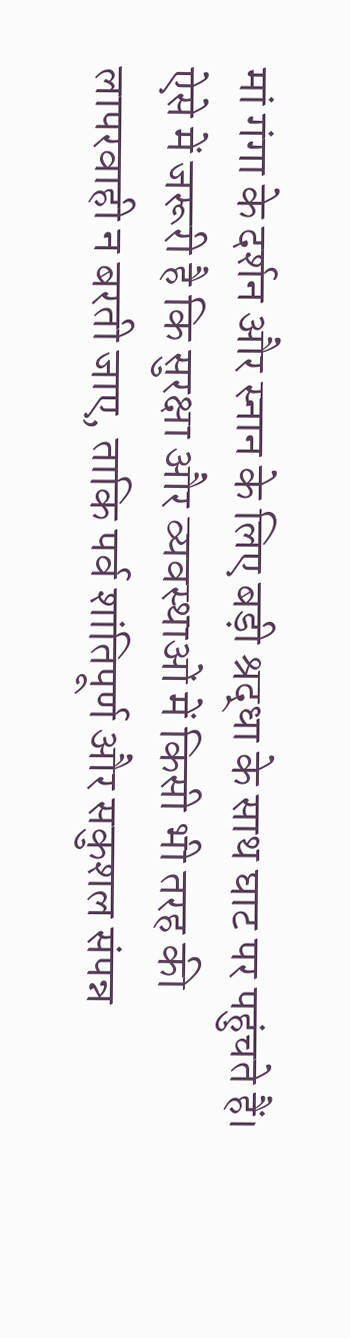मां गंगा के दर्शन और स्नान के लिए बड़ी श्रद्धा के साथ घाट पर पहुंचते हैं। ऐसे में जरूरी है कि सुरक्षा और व्यवस्थाओं में किसी भी तरह की लापरवाही न बरती जाए, ताकि पर्व शांतिपूर्ण और सकुशल संपन्न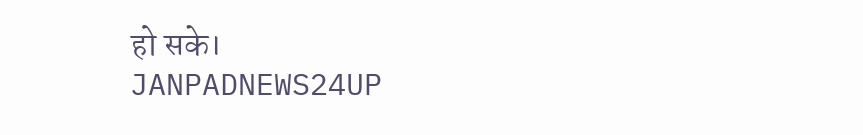हो सके।
JANPADNEWS24UP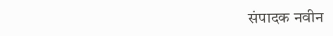संपादक नवीन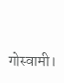गोस्वामी।